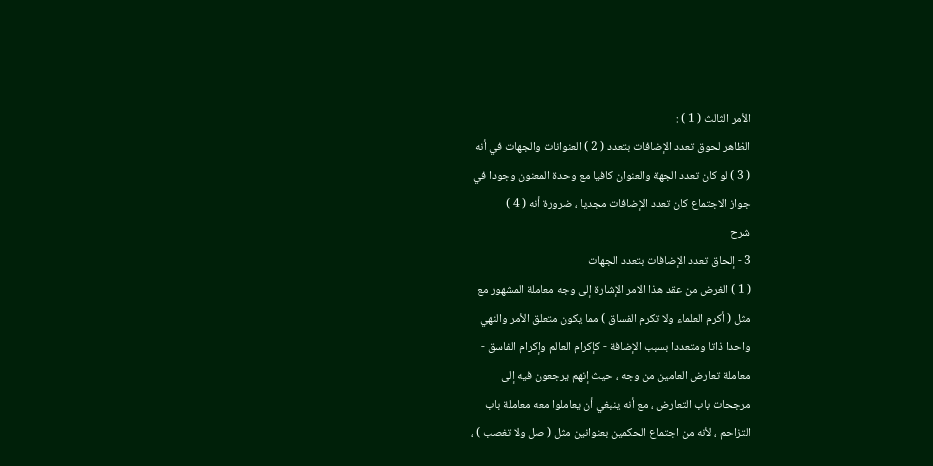الأمر الثالث ( 1 ) :
الظاهر لحوق تعدد الإضافات بتعدد ( 2 ) العنوانات والجهات في أنه
( 3 ) لو كان تعدد الجهة والعنوان كافيا مع وحدة المعنون وجودا في
جواز الاجتماع كان تعدد الإضافات مجديا ، ضرورة أنه ( 4 )
شرح
3 - إلحاق تعدد الإضافات بتعدد الجهات
( 1 ) الغرض من عقد هذا الامر الإشارة إلى وجه معاملة المشهور مع
مثل ( أكرم العلماء ولا تكرم الفساق ) مما يكون متعلق الأمر والنهي
واحدا ذاتا ومتعددا بسبب الإضافة - كإكرام العالم وإكرام الفاسق -
معاملة تعارض العامين من وجه ، حيث إنهم يرجعون فيه إلى
مرجحات باب التعارض ، مع أنه ينبغي أن يعاملوا معه معاملة باب
التزاحم ، لأنه من اجتماع الحكمين بعنوانين مثل ( صل ولا تغصب ) ،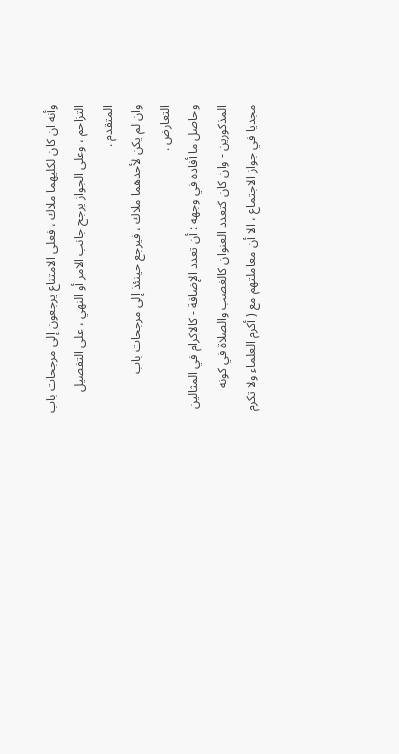وأنه ان كان لكليهما ملاك ، فعلى الامتناع يرجعون إلى مرجحات باب
التزاحم ، وعلى الجواز يرجح جانب الامر أو النهي ، على التفصيل
المتقدم .
وان لم يكن لأحدهما ملاك ، فيرجع حينئذ إلى مرجحات باب
التعارض .
وحاصل ما أفاده في وجهه : أن تعدد الإضافة - كالاكرام في المثالين
المذكورين - وان كان كتعدد العنوان كالغصب والصلاة في كونه
مجديا في جواز الاجتماع ، الا أن معاملتهم مع ( أكرم العلماء ولا تكرم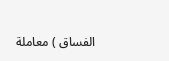الفساق ) معاملة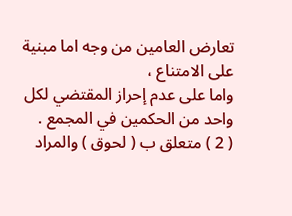تعارض العامين من وجه اما مبنية على الامتناع ،
واما على عدم إحراز المقتضي لكل واحد من الحكمين في المجمع .
( 2 ) متعلق ب ( لحوق ) والمراد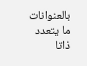بالعنوانات ما يتعدد ذاتا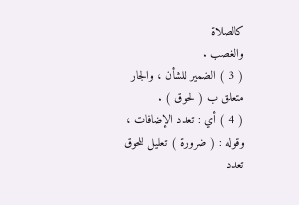كالصلاة
والغصب .
( 3 ) الضمير للشأن ، والجار متعلق ب ( لحوق ) .
( 4 ) أي : تعدد الإضافات ، وقوله : ( ضرورة ) تعليل للحوق تعدد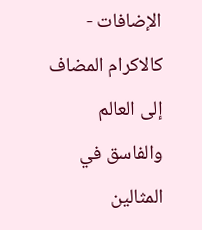الإضافات - كالاكرام المضاف إلى العالم والفاسق في المثالين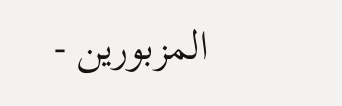المزبورين -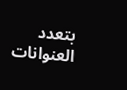بتعدد العنوانات